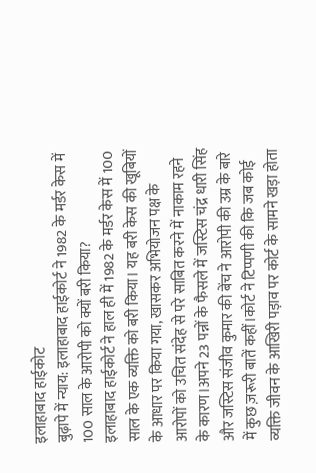इलाहाबाद हाईकोट
बुढ़ापे में न्याय: इलाहाबाद हाईकोर्ट ने 1982 के मर्डर केस में 100 साल के आरोपी को क्यों बरी किया?
इलाहाबाद हाईकोर्ट ने हाल ही में 1982 के मर्डर केस में 100 साल के एक व्यक्ति को बरी किया। यह बरी केस की खूबियों के आधार पर किया गया, खासकर अभियोजन पक्ष के आरोपों को उचित संदेह से परे साबित करने में नाकाम रहने के कारण।अपने 23 पन्नों के फैसले में जस्टिस चंद्र धारी सिंह और जस्टिस संजीव कुमार की बेंच ने आरोपी की उम्र के बारे में कुछ ज़रूरी बातें कहीं।कोर्ट ने टिप्पणी की कि जब कोई व्यक्ति जीवन के आखिरी पड़ाव पर कोर्ट के सामने खड़ा होता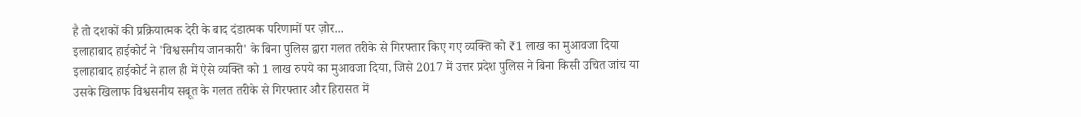है तो दशकों की प्रक्रियात्मक देरी के बाद दंडात्मक परिणामों पर ज़ोर...
इलाहाबाद हाईकोर्ट ने 'विश्वसनीय जानकारी' के बिना पुलिस द्वारा गलत तरीके से गिरफ्तार किए गए व्यक्ति को ₹1 लाख का मुआवजा दिया
इलाहाबाद हाईकोर्ट ने हाल ही में ऐसे व्यक्ति को 1 लाख रुपये का मुआवजा दिया, जिसे 2017 में उत्तर प्रदेश पुलिस ने बिना किसी उचित जांच या उसके खिलाफ विश्वसनीय सबूत के गलत तरीके से गिरफ्तार और हिरासत में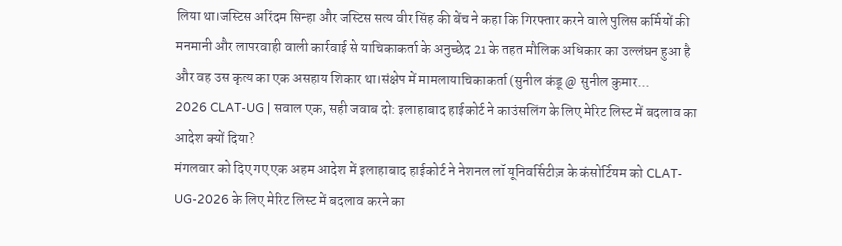लिया था।जस्टिस अरिंदम सिन्हा और जस्टिस सत्य वीर सिंह की बेंच ने कहा कि गिरफ्तार करने वाले पुलिस कर्मियों की मनमानी और लापरवाही वाली कार्रवाई से याचिकाकर्ता के अनुच्छेद 21 के तहत मौलिक अधिकार का उल्लंघन हुआ है और वह उस कृत्य का एक असहाय शिकार था।संक्षेप में मामलायाचिकाकर्ता (सुनील कंडू @ सुनील कुमार...
2026 CLAT-UG | सवाल एक, सही जवाब दो: इलाहाबाद हाईकोर्ट ने काउंसलिंग के लिए मेरिट लिस्ट में बदलाव का आदेश क्यों दिया?
मंगलवार को दिए गए एक अहम आदेश में इलाहाबाद हाईकोर्ट ने नेशनल लॉ यूनिवर्सिटीज़ के कंसोर्टियम को CLAT-UG-2026 के लिए मेरिट लिस्ट में बदलाव करने का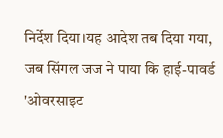निर्देश दिया।यह आदेश तब दिया गया, जब सिंगल जज ने पाया कि हाई-पावर्ड 'ओवरसाइट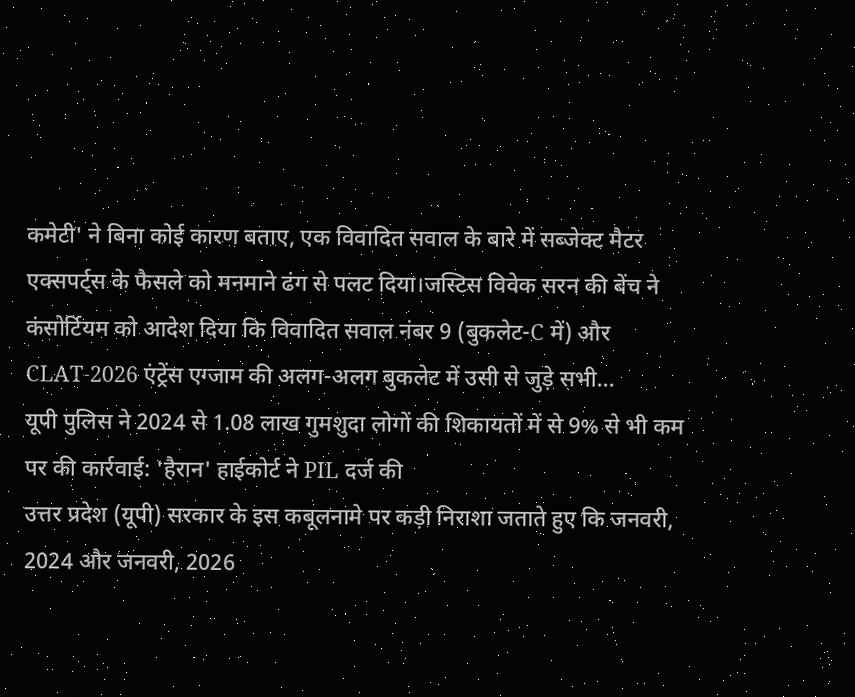कमेटी' ने बिना कोई कारण बताए, एक विवादित सवाल के बारे में सब्जेक्ट मैटर एक्सपर्ट्स के फैसले को मनमाने ढंग से पलट दिया।जस्टिस विवेक सरन की बेंच ने कंसोर्टियम को आदेश दिया कि विवादित सवाल नंबर 9 (बुकलेट-C में) और CLAT-2026 एंट्रेंस एग्जाम की अलग-अलग बुकलेट में उसी से जुड़े सभी...
यूपी पुलिस ने 2024 से 1.08 लाख गुमशुदा लोगों की शिकायतों में से 9% से भी कम पर की कार्रवाई: 'हैरान' हाईकोर्ट ने PIL दर्ज की
उत्तर प्रदेश (यूपी) सरकार के इस कबूलनामे पर कड़ी निराशा जताते हुए कि जनवरी, 2024 और जनवरी, 2026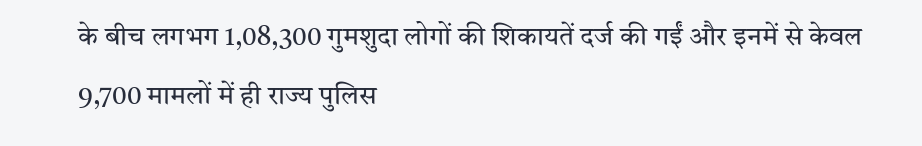के बीच लगभग 1,08,300 गुमशुदा लोगों की शिकायतें दर्ज की गईं और इनमें से केवल 9,700 मामलों में ही राज्य पुलिस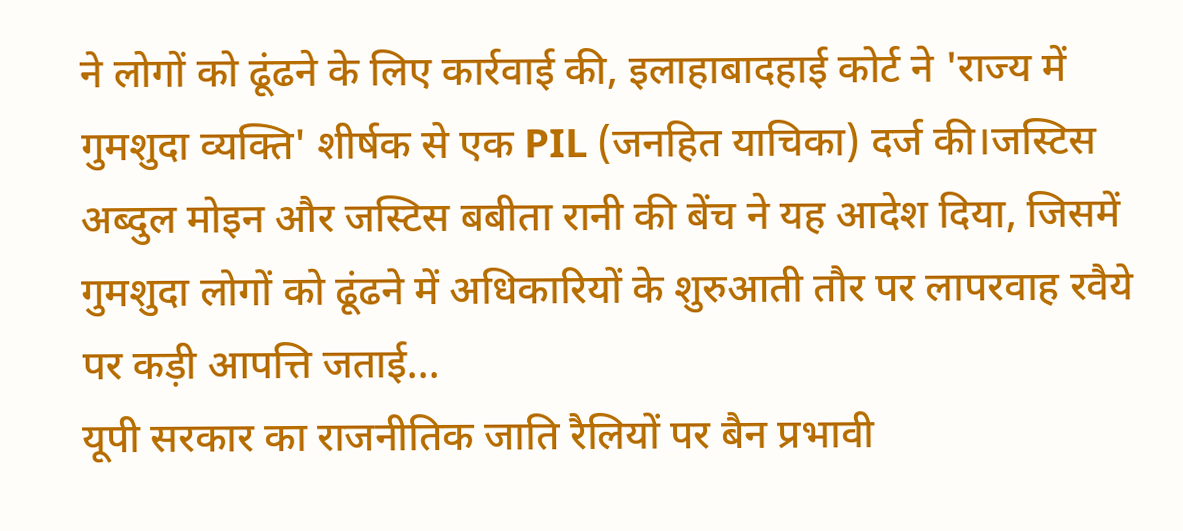ने लोगों को ढूंढने के लिए कार्रवाई की, इलाहाबादहाई कोर्ट ने 'राज्य में गुमशुदा व्यक्ति' शीर्षक से एक PIL (जनहित याचिका) दर्ज की।जस्टिस अब्दुल मोइन और जस्टिस बबीता रानी की बेंच ने यह आदेश दिया, जिसमें गुमशुदा लोगों को ढूंढने में अधिकारियों के शुरुआती तौर पर लापरवाह रवैये पर कड़ी आपत्ति जताई...
यूपी सरकार का राजनीतिक जाति रैलियों पर बैन प्रभावी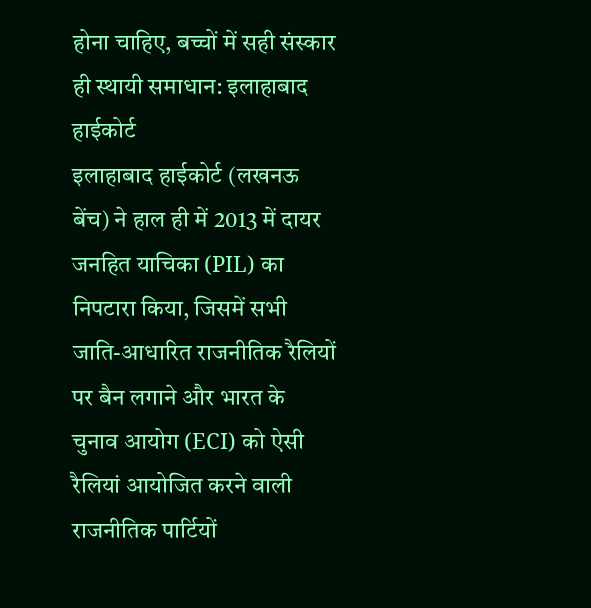होना चाहिए, बच्चों में सही संस्कार ही स्थायी समाधान: इलाहाबाद हाईकोर्ट
इलाहाबाद हाईकोर्ट (लखनऊ बेंच) ने हाल ही में 2013 में दायर जनहित याचिका (PIL) का निपटारा किया, जिसमें सभी जाति-आधारित राजनीतिक रैलियों पर बैन लगाने और भारत के चुनाव आयोग (ECI) को ऐसी रैलियां आयोजित करने वाली राजनीतिक पार्टियों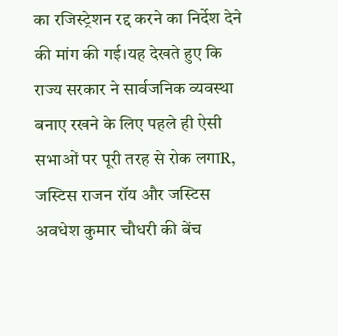का रजिस्ट्रेशन रद्द करने का निर्देश देने की मांग की गई।यह देखते हुए कि राज्य सरकार ने सार्वजनिक व्यवस्था बनाए रखने के लिए पहले ही ऐसी सभाओं पर पूरी तरह से रोक लगाR, जस्टिस राजन रॉय और जस्टिस अवधेश कुमार चौधरी की बेंच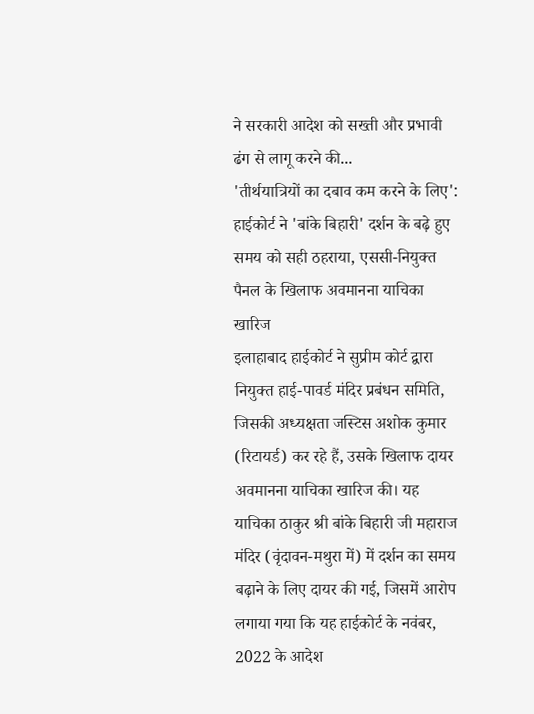ने सरकारी आदेश को सख्ती और प्रभावी ढंग से लागू करने की...
'तीर्थयात्रियों का दबाव कम करने के लिए': हाईकोर्ट ने 'बांके बिहारी' दर्शन के बढ़े हुए समय को सही ठहराया, एससी-नियुक्त पैनल के खिलाफ अवमानना याचिका खारिज
इलाहाबाद हाईकोर्ट ने सुप्रीम कोर्ट द्वारा नियुक्त हाई-पावर्ड मंदिर प्रबंधन समिति, जिसकी अध्यक्षता जस्टिस अशोक कुमार (रिटायर्ड) कर रहे हैं, उसके खिलाफ दायर अवमानना याचिका खारिज की। यह याचिका ठाकुर श्री बांके बिहारी जी महाराज मंदिर (वृंदावन-मथुरा में) में दर्शन का समय बढ़ाने के लिए दायर की गई, जिसमें आरोप लगाया गया कि यह हाईकोर्ट के नवंबर, 2022 के आदेश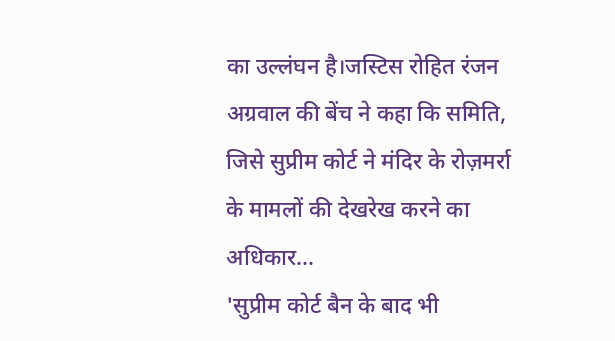का उल्लंघन है।जस्टिस रोहित रंजन अग्रवाल की बेंच ने कहा कि समिति, जिसे सुप्रीम कोर्ट ने मंदिर के रोज़मर्रा के मामलों की देखरेख करने का अधिकार...
'सुप्रीम कोर्ट बैन के बाद भी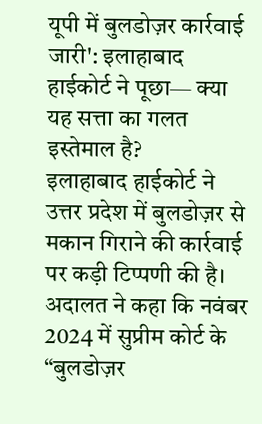यूपी में बुलडोज़र कार्रवाई जारी': इलाहाबाद हाईकोर्ट ने पूछा— क्या यह सत्ता का गलत इस्तेमाल है?
इलाहाबाद हाईकोर्ट ने उत्तर प्रदेश में बुलडोज़र से मकान गिराने की कार्रवाई पर कड़ी टिप्पणी की है। अदालत ने कहा कि नवंबर 2024 में सुप्रीम कोर्ट के “बुलडोज़र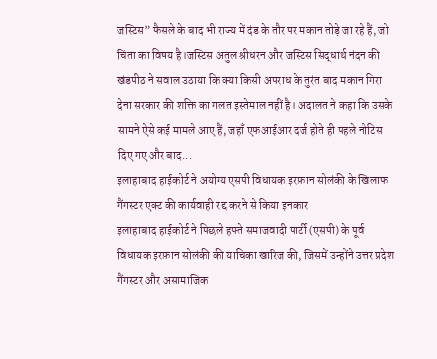जस्टिस” फैसले के बाद भी राज्य में दंड के तौर पर मकान तोड़े जा रहे हैं, जो चिंता का विषय है।जस्टिस अतुल श्रीधरन और जस्टिस सिद्धार्थ नंदन की खंडपीठ ने सवाल उठाया कि क्या किसी अपराध के तुरंत बाद मकान गिरा देना सरकार की शक्ति का गलत इस्तेमाल नहीं है। अदालत ने कहा कि उसके सामने ऐसे कई मामले आए हैं, जहाँ एफआईआर दर्ज होते ही पहले नोटिस दिए गए और बाद...
इलाहाबाद हाईकोर्ट ने अयोग्य एसपी विधायक इरफ़ान सोलंकी के खिलाफ गैंगस्टर एक्ट की कार्यवाही रद्द करने से किया इनकार
इलाहाबाद हाईकोर्ट ने पिछले हफ्ते समाजवादी पार्टी (एसपी) के पूर्व विधायक इरफ़ान सोलंकी की याचिका खारिज की, जिसमें उन्होंने उत्तर प्रदेश गैंगस्टर और असामाजिक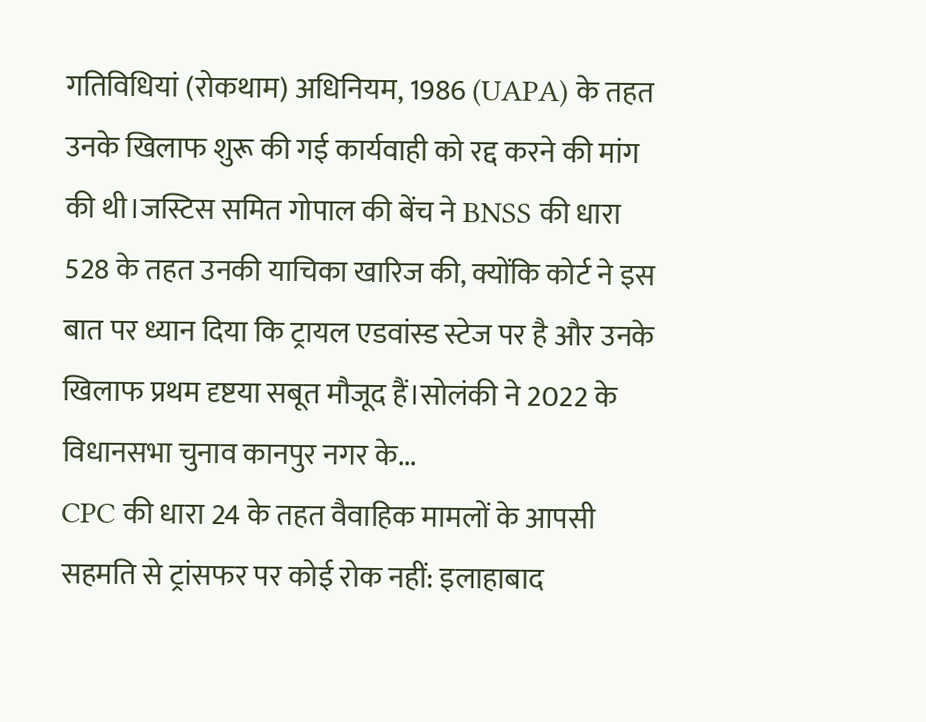गतिविधियां (रोकथाम) अधिनियम, 1986 (UAPA) के तहत उनके खिलाफ शुरू की गई कार्यवाही को रद्द करने की मांग की थी।जस्टिस समित गोपाल की बेंच ने BNSS की धारा 528 के तहत उनकी याचिका खारिज की, क्योंकि कोर्ट ने इस बात पर ध्यान दिया कि ट्रायल एडवांस्ड स्टेज पर है और उनके खिलाफ प्रथम दृष्टया सबूत मौजूद हैं।सोलंकी ने 2022 के विधानसभा चुनाव कानपुर नगर के...
CPC की धारा 24 के तहत वैवाहिक मामलों के आपसी सहमति से ट्रांसफर पर कोई रोक नहीं: इलाहाबाद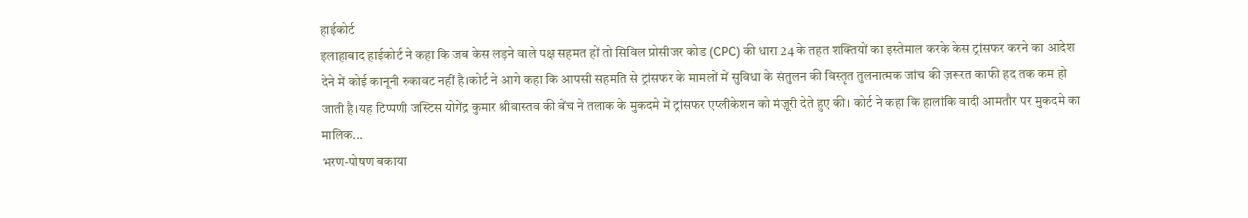हाईकोर्ट
इलाहाबाद हाईकोर्ट ने कहा कि जब केस लड़ने वाले पक्ष सहमत हों तो सिविल प्रोसीजर कोड (CPC) की धारा 24 के तहत शक्तियों का इस्तेमाल करके केस ट्रांसफर करने का आदेश देने में कोई कानूनी रुकावट नहीं है।कोर्ट ने आगे कहा कि आपसी सहमति से ट्रांसफर के मामलों में सुविधा के संतुलन की विस्तृत तुलनात्मक जांच की ज़रूरत काफी हद तक कम हो जाती है।यह टिप्पणी जस्टिस योगेंद्र कुमार श्रीवास्तव की बेंच ने तलाक के मुकदमे में ट्रांसफर एप्लीकेशन को मंज़ूरी देते हुए की। कोर्ट ने कहा कि हालांकि वादी आमतौर पर मुकदमे का मालिक...
भरण-पोषण बकाया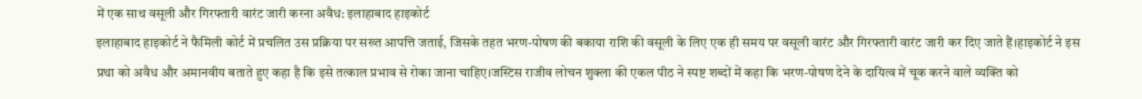में एक साथ वसूली और गिरफ्तारी वारंट जारी करना अवैध: इलाहाबाद हाइकोर्ट
इलाहाबाद हाइकोर्ट ने फैमिली कोर्ट में प्रचलित उस प्रक्रिया पर सख्त आपत्ति जताई, जिसके तहत भरण-पोषण की बकाया राशि की वसूली के लिए एक ही समय पर वसूली वारंट और गिरफ्तारी वारंट जारी कर दिए जाते हैं।हाइकोर्ट ने इस प्रथा को अवैध और अमानवीय बताते हुए कहा है कि इसे तत्काल प्रभाव से रोका जाना चाहिए।जस्टिस राजीव लोचन शुक्ला की एकल पीठ ने स्पष्ट शब्दों में कहा कि भरण-पोषण देने के दायित्व में चूक करने वाले व्यक्ति को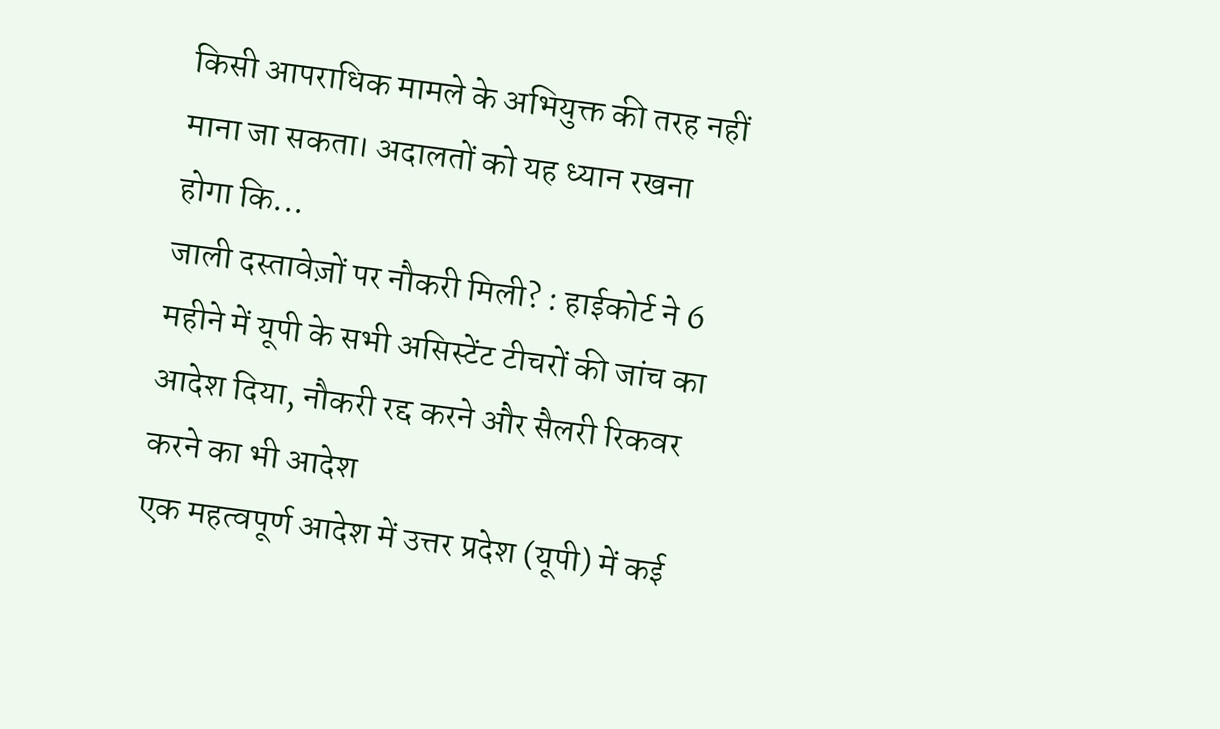किसी आपराधिक मामले के अभियुक्त की तरह नहीं माना जा सकता। अदालतों को यह ध्यान रखना होगा कि...
जाली दस्तावेज़ों पर नौकरी मिली? : हाईकोर्ट ने 6 महीने में यूपी के सभी असिस्टेंट टीचरों की जांच का आदेश दिया, नौकरी रद्द करने और सैलरी रिकवर करने का भी आदेश
एक महत्वपूर्ण आदेश में उत्तर प्रदेश (यूपी) में कई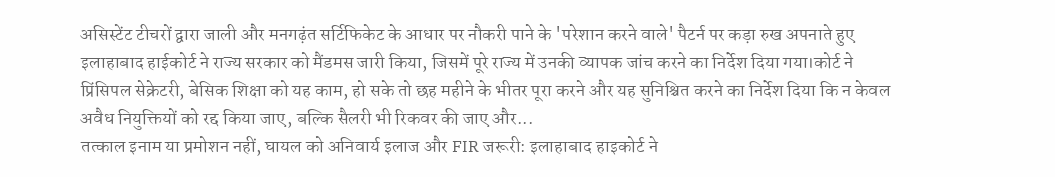असिस्टेंट टीचरों द्वारा जाली और मनगढ़ंत सर्टिफिकेट के आधार पर नौकरी पाने के 'परेशान करने वाले' पैटर्न पर कड़ा रुख अपनाते हुए इलाहाबाद हाईकोर्ट ने राज्य सरकार को मैंडमस जारी किया, जिसमें पूरे राज्य में उनकी व्यापक जांच करने का निर्देश दिया गया।कोर्ट ने प्रिंसिपल सेक्रेटरी, बेसिक शिक्षा को यह काम, हो सके तो छह महीने के भीतर पूरा करने और यह सुनिश्चित करने का निर्देश दिया कि न केवल अवैध नियुक्तियों को रद्द किया जाए, बल्कि सैलरी भी रिकवर की जाए और...
तत्काल इनाम या प्रमोशन नहीं, घायल को अनिवार्य इलाज और FIR जरूरी: इलाहाबाद हाइकोर्ट ने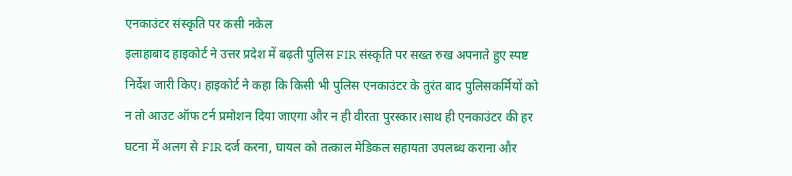एनकाउंटर संस्कृति पर कसी नकेल
इलाहाबाद हाइकोर्ट ने उत्तर प्रदेश में बढ़ती पुलिस FIR संस्कृति पर सख्त रुख अपनाते हुए स्पष्ट निर्देश जारी किए। हाइकोर्ट ने कहा कि किसी भी पुलिस एनकाउंटर के तुरंत बाद पुलिसकर्मियों को न तो आउट ऑफ टर्न प्रमोशन दिया जाएगा और न ही वीरता पुरस्कार।साथ ही एनकाउंटर की हर घटना में अलग से FIR दर्ज करना, घायल को तत्काल मेडिकल सहायता उपलब्ध कराना और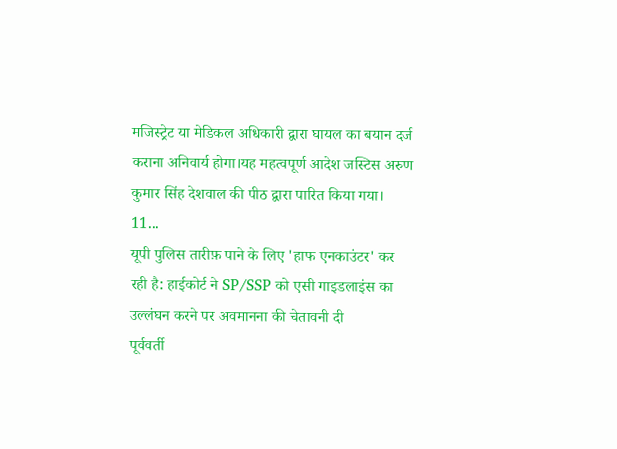मजिस्ट्रेट या मेडिकल अधिकारी द्वारा घायल का बयान दर्ज कराना अनिवार्य होगा।यह महत्वपूर्ण आदेश जस्टिस अरुण कुमार सिंह देशवाल की पीठ द्वारा पारित किया गया। 11...
यूपी पुलिस तारीफ़ पाने के लिए 'हाफ एनकाउंटर' कर रही है: हाईकोर्ट ने SP/SSP को एसी गाइडलाइंस का उल्लंघन करने पर अवमानना की चेतावनी दी
पूर्ववर्ती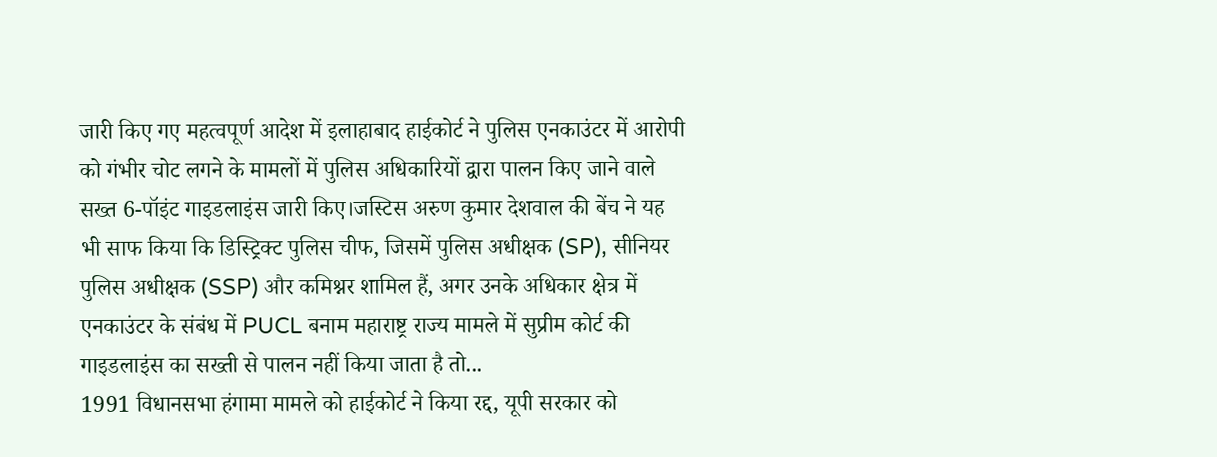जारी किए गए महत्वपूर्ण आदेश में इलाहाबाद हाईकोर्ट ने पुलिस एनकाउंटर में आरोपी को गंभीर चोट लगने के मामलों में पुलिस अधिकारियों द्वारा पालन किए जाने वाले सख्त 6-पॉइंट गाइडलाइंस जारी किए।जस्टिस अरुण कुमार देशवाल की बेंच ने यह भी साफ किया कि डिस्ट्रिक्ट पुलिस चीफ, जिसमें पुलिस अधीक्षक (SP), सीनियर पुलिस अधीक्षक (SSP) और कमिश्नर शामिल हैं, अगर उनके अधिकार क्षेत्र में एनकाउंटर के संबंध में PUCL बनाम महाराष्ट्र राज्य मामले में सुप्रीम कोर्ट की गाइडलाइंस का सख्ती से पालन नहीं किया जाता है तो...
1991 विधानसभा हंगामा मामले को हाईकोर्ट ने किया रद्द, यूपी सरकार को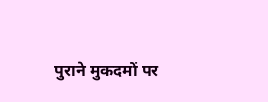पुराने मुकदमों पर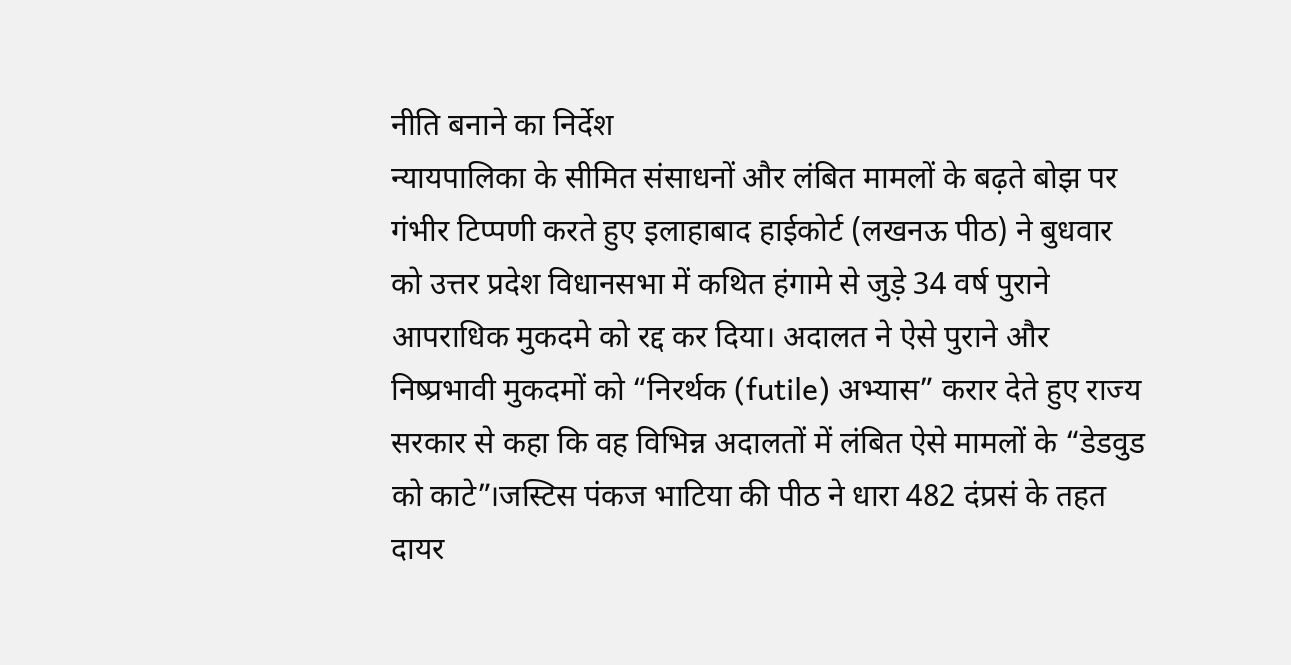नीति बनाने का निर्देश
न्यायपालिका के सीमित संसाधनों और लंबित मामलों के बढ़ते बोझ पर गंभीर टिप्पणी करते हुए इलाहाबाद हाईकोर्ट (लखनऊ पीठ) ने बुधवार को उत्तर प्रदेश विधानसभा में कथित हंगामे से जुड़े 34 वर्ष पुराने आपराधिक मुकदमे को रद्द कर दिया। अदालत ने ऐसे पुराने और निष्प्रभावी मुकदमों को “निरर्थक (futile) अभ्यास” करार देते हुए राज्य सरकार से कहा कि वह विभिन्न अदालतों में लंबित ऐसे मामलों के “डेडवुड को काटे”।जस्टिस पंकज भाटिया की पीठ ने धारा 482 दंप्रसं के तहत दायर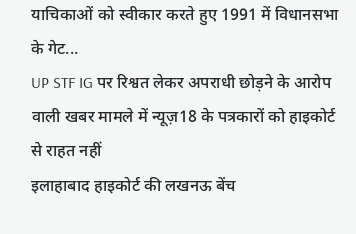याचिकाओं को स्वीकार करते हुए 1991 में विधानसभा के गेट...
UP STF IG पर रिश्वत लेकर अपराधी छोड़ने के आरोप वाली खबर मामले में न्यूज़18 के पत्रकारों को हाइकोर्ट से राहत नहीं
इलाहाबाद हाइकोर्ट की लखनऊ बेंच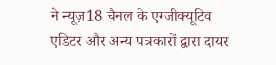ने न्यूज़18 चैनल के एग्जीक्यूटिव एडिटर और अन्य पत्रकारों द्वारा दायर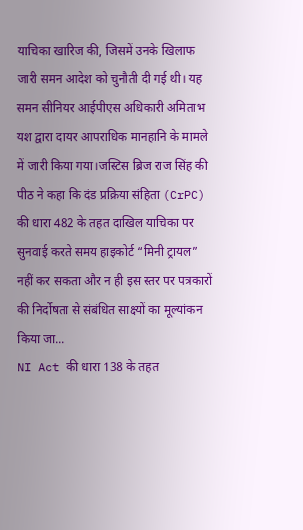याचिका खारिज की, जिसमें उनके खिलाफ जारी समन आदेश को चुनौती दी गई थी। यह समन सीनियर आईपीएस अधिकारी अमिताभ यश द्वारा दायर आपराधिक मानहानि के मामले में जारी किया गया।जस्टिस ब्रिज राज सिंह की पीठ ने कहा कि दंड प्रक्रिया संहिता (CrPC) की धारा 482 के तहत दाखिल याचिका पर सुनवाई करते समय हाइकोर्ट “मिनी ट्रायल” नहीं कर सकता और न ही इस स्तर पर पत्रकारों की निर्दोषता से संबंधित साक्ष्यों का मूल्यांकन किया जा...
NI Act की धारा 138 के तहत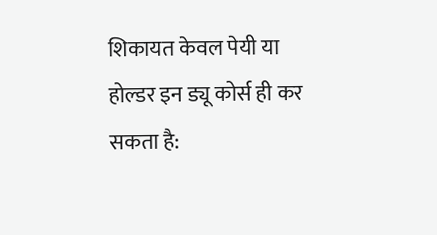शिकायत केवल पेयी या होल्डर इन ड्यू कोर्स ही कर सकता है: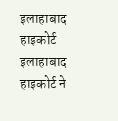इलाहाबाद हाइकोर्ट
इलाहाबाद हाइकोर्ट ने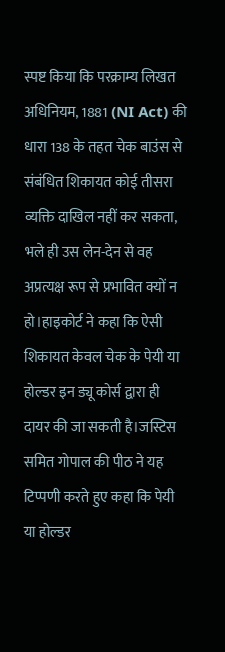स्पष्ट किया कि परक्राम्य लिखत अधिनियम, 1881 (NI Act) की धारा 138 के तहत चेक बाउंस से संबंधित शिकायत कोई तीसरा व्यक्ति दाखिल नहीं कर सकता, भले ही उस लेन-देन से वह अप्रत्यक्ष रूप से प्रभावित क्यों न हो।हाइकोर्ट ने कहा कि ऐसी शिकायत केवल चेक के पेयी या होल्डर इन ड्यू कोर्स द्वारा ही दायर की जा सकती है।जस्टिस समित गोपाल की पीठ ने यह टिप्पणी करते हुए कहा कि पेयी या होल्डर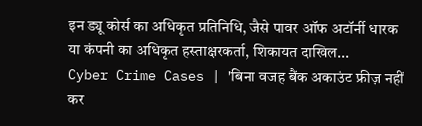इन ड्यू कोर्स का अधिकृत प्रतिनिधि, जैसे पावर ऑफ अटॉर्नी धारक या कंपनी का अधिकृत हस्ताक्षरकर्ता, शिकायत दाखिल...
Cyber Crime Cases | 'बिना वजह बैंक अकाउंट फ्रीज़ नहीं कर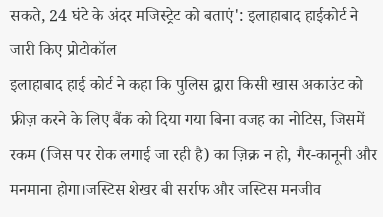सकते, 24 घंटे के अंदर मजिस्ट्रेट को बताएं': इलाहाबाद हाईकोर्ट ने जारी किए प्रोटोकॉल
इलाहाबाद हाई कोर्ट ने कहा कि पुलिस द्वारा किसी खास अकाउंट को फ्रीज़ करने के लिए बैंक को दिया गया बिना वजह का नोटिस, जिसमें रकम (जिस पर रोक लगाई जा रही है) का ज़िक्र न हो, गैर-कानूनी और मनमाना होगा।जस्टिस शेखर बी सर्राफ और जस्टिस मनजीव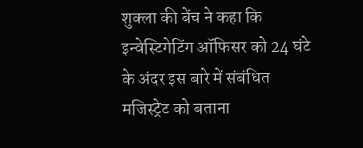शुक्ला की बेंच ने कहा कि इन्वेस्टिगेटिंग ऑफिसर को 24 घंटे के अंदर इस बारे में संबंधित मजिस्ट्रेट को बताना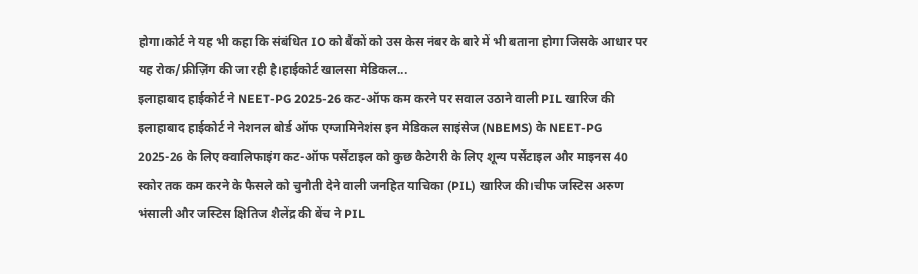होगा।कोर्ट ने यह भी कहा कि संबंधित IO को बैंकों को उस केस नंबर के बारे में भी बताना होगा जिसके आधार पर यह रोक/फ्रीज़िंग की जा रही है।हाईकोर्ट खालसा मेडिकल...
इलाहाबाद हाईकोर्ट ने NEET-PG 2025-26 कट-ऑफ कम करने पर सवाल उठाने वाली PIL खारिज की
इलाहाबाद हाईकोर्ट ने नेशनल बोर्ड ऑफ एग्जामिनेशंस इन मेडिकल साइंसेज (NBEMS) के NEET-PG 2025-26 के लिए क्वालिफाइंग कट-ऑफ पर्सेंटाइल को कुछ कैटेगरी के लिए शून्य पर्सेंटाइल और माइनस 40 स्कोर तक कम करने के फैसले को चुनौती देने वाली जनहित याचिका (PIL) खारिज की।चीफ जस्टिस अरुण भंसाली और जस्टिस क्षितिज शैलेंद्र की बेंच ने PIL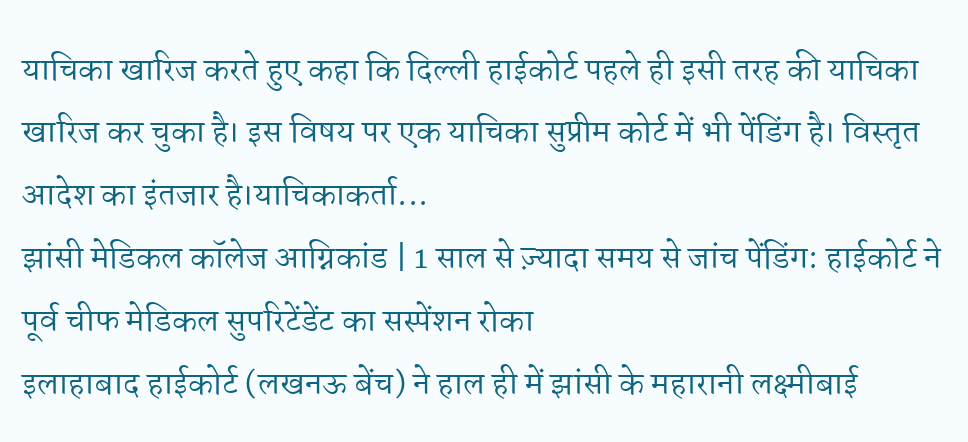याचिका खारिज करते हुए कहा कि दिल्ली हाईकोर्ट पहले ही इसी तरह की याचिका खारिज कर चुका है। इस विषय पर एक याचिका सुप्रीम कोर्ट में भी पेंडिंग है। विस्तृत आदेश का इंतजार है।याचिकाकर्ता...
झांसी मेडिकल कॉलेज आग्निकांड | 1 साल से ज़्यादा समय से जांच पेंडिंग: हाईकोर्ट ने पूर्व चीफ मेडिकल सुपरिटेंडेंट का सस्पेंशन रोका
इलाहाबाद हाईकोर्ट (लखनऊ बेंच) ने हाल ही में झांसी के महारानी लक्ष्मीबाई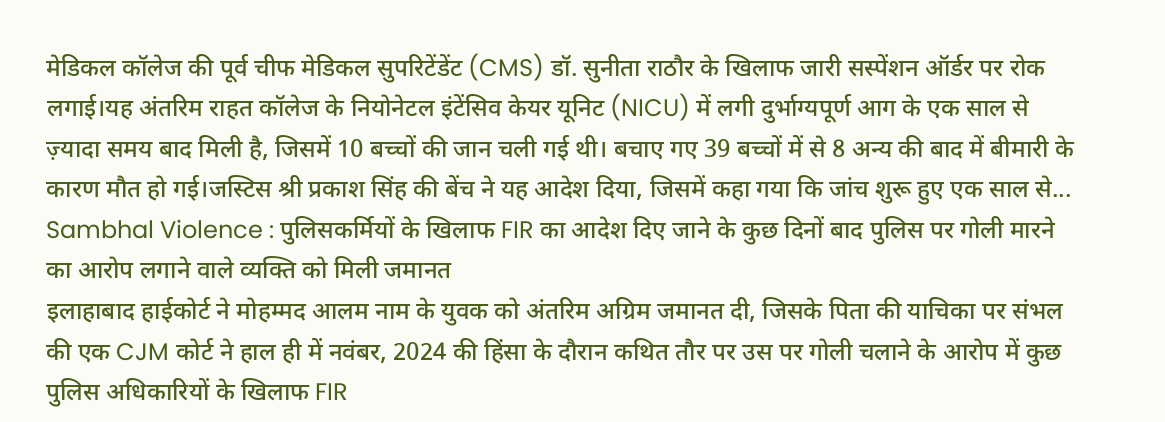मेडिकल कॉलेज की पूर्व चीफ मेडिकल सुपरिटेंडेंट (CMS) डॉ. सुनीता राठौर के खिलाफ जारी सस्पेंशन ऑर्डर पर रोक लगाई।यह अंतरिम राहत कॉलेज के नियोनेटल इंटेंसिव केयर यूनिट (NICU) में लगी दुर्भाग्यपूर्ण आग के एक साल से ज़्यादा समय बाद मिली है, जिसमें 10 बच्चों की जान चली गई थी। बचाए गए 39 बच्चों में से 8 अन्य की बाद में बीमारी के कारण मौत हो गई।जस्टिस श्री प्रकाश सिंह की बेंच ने यह आदेश दिया, जिसमें कहा गया कि जांच शुरू हुए एक साल से...
Sambhal Violence : पुलिसकर्मियों के खिलाफ FIR का आदेश दिए जाने के कुछ दिनों बाद पुलिस पर गोली मारने का आरोप लगाने वाले व्यक्ति को मिली जमानत
इलाहाबाद हाईकोर्ट ने मोहम्मद आलम नाम के युवक को अंतरिम अग्रिम जमानत दी, जिसके पिता की याचिका पर संभल की एक CJM कोर्ट ने हाल ही में नवंबर, 2024 की हिंसा के दौरान कथित तौर पर उस पर गोली चलाने के आरोप में कुछ पुलिस अधिकारियों के खिलाफ FIR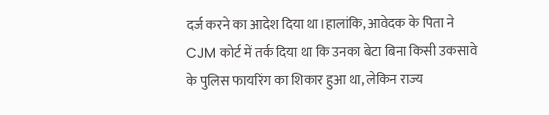दर्ज करने का आदेश दिया था।हालांकि, आवेदक के पिता ने CJM कोर्ट में तर्क दिया था कि उनका बेटा बिना किसी उकसावे के पुलिस फायरिंग का शिकार हुआ था, लेकिन राज्य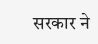सरकार ने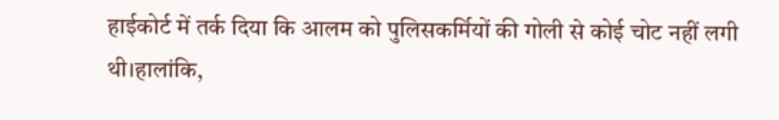हाईकोर्ट में तर्क दिया कि आलम को पुलिसकर्मियों की गोली से कोई चोट नहीं लगी थी।हालांकि,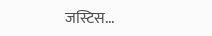जस्टिस...